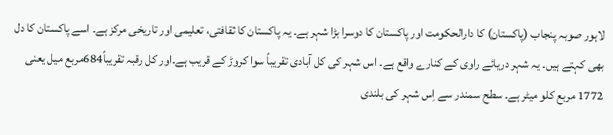لاہور صوبہ پنجاب (پاکستان) کا دارالحکومت اور پاکستان کا دوسرا بڑا شہر ہے۔ یہ پاکستان کا ثقافتی، تعلیمی اور تاریخی مرکز ہے۔ اسے پاکستان کا دل بھی کہتے ہیں۔ یہ شہر دریائے راوی کے کنارے واقع ہے۔ اس شہر کی کل آبادی تقریباً سوا کروڑ کے قریب ہے۔اور کل رقبہ تقریباً684مربع میل یعنی 1772 مربع کلو میٹر ہے۔ سطح سمندر سے اِس شہر کی بلندی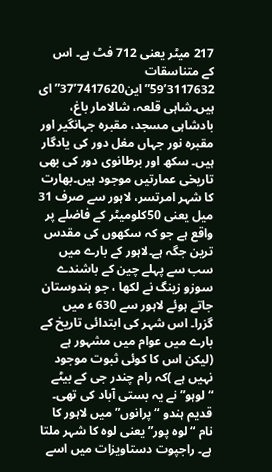217 میٹر یعنی 712 فٹ ہے۔ اس کے متناسقات 3117632’59”این7417620’37”ای ہیں۔شاہی قلعہ، شالامار باغ، بادشاہی مسجد، مقبرہ جہانگیر اور مقبرہ نور جہاں مغل دور کی یادگار ہیں۔ سکھ اور برطانوی دور کی بھی تاریخی عمارتیں موجود ہیں۔بھارت کا شہر امرتسر، لاہور سے صرف 31 میل یعنی 50کلومیٹر کے فاضلے پر واقع ہے جو کہ سکھوں کی مقدس ترین جگہ ہے۔لاہور کے بارے میں سب سے پہلے چین کے باشندے سوزو زینگ نے لکھا ، جو ہندوستان جاتے ہوئے لاہور سے 630 ء میں گزرا۔ اس شہر کی ابتدائی تاریخ کے بارے میں عوام میں مشہور ہے (لیکن اس کا کوئی ثبوت موجود نہیں ہے )کہ رام چندر جی کے بیٹے “لوہو” نے یہ بستی آباد کی تھی۔ قدیم ہندو “پرانوں” میں لاہور کا نام “لوہ پور” یعنی لوہ کا شہر ملتا ہے۔ راجپوت دستاویزات میں اسے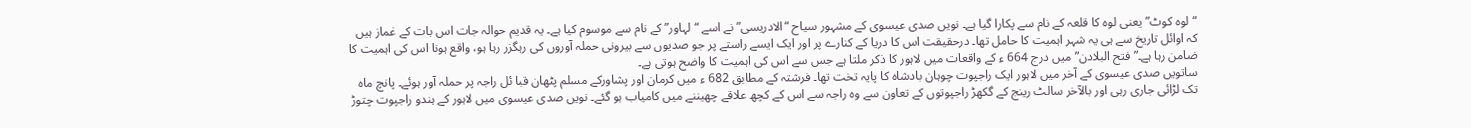“لوہ کوٹ” یعنی لوہ کا قلعہ کے نام سے پکارا گیا ہے۔ نویں صدی عیسوی کے مشہور سیاح “الادریسی” نے اسے “لہاور” کے نام سے موسوم کیا ہے۔ یہ قدیم حوالہ جات اس بات کے غماز ہیں کہ اوائل تاریخ سے ہی یہ شہر اہمیت کا حامل تھا۔ درحقیقت اس کا دریا کے کنارے پر اور ایک ایسے راستے پر جو صدیوں سے بیرونی حملہ آوروں کی رہگزر رہا ہو، واقع ہونا اس کی اہمیت کا ضامن رہا ہے۔”فتح البلادن” میں درج 664 ء کے واقعات میں لاہور کا ذکر ملتا ہے جس سے اس کی اہمیت کا واضح ہوتی ہے۔
ساتویں صدی عیسوی کے آخر میں لاہور ایک راجپوت چوہان بادشاہ کا پایہ تخت تھا۔ فرشتہ کے مطابق 682 ء میں کرمان اور پشاورکے مسلم پٹھان قبا ئل راجہ پر حملہ آور ہوئے۔ پانچ ماہ تک لڑائی جاری رہی اور بالآخر سالٹ رینج کے گکھڑ راجپوتوں کے تعاون سے وہ راجہ سے اس کے کچھ علاقے چھیننے میں کامیاب ہو گئے۔ نویں صدی عیسوی میں لاہور کے ہندو راجپوت چتوڑ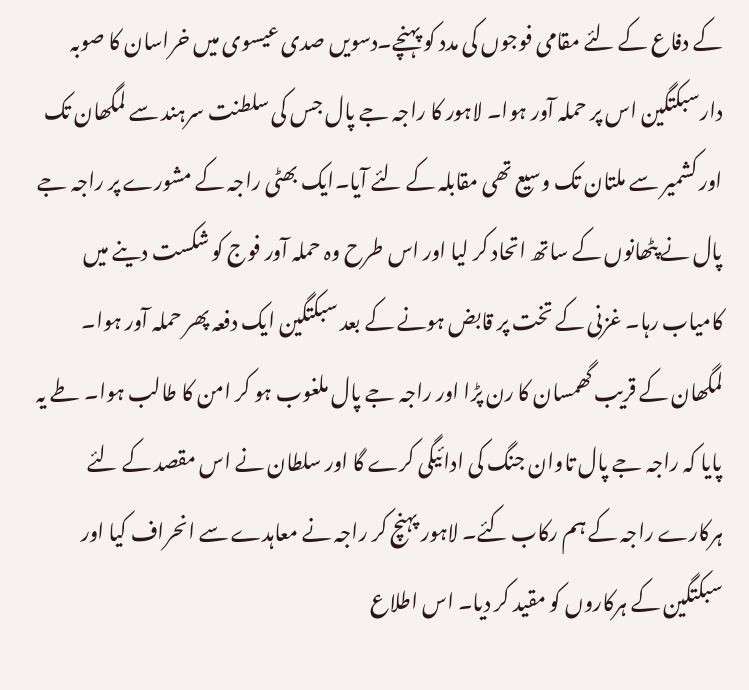کے دفاع کے لئے مقامی فوجوں کی مدد کو پہنچے۔دسویں صدی عیسوی میں خراسان کا صوبہ دارسبکتگین اس پر حملہ آور ہوا۔ لاہور کا راجہ جے پال جس کی سلطنت سرہند سے لمگھان تک اور کشمیر سے ملتان تک وسیع تھی مقابلہ کے لئے آیا۔ایک بھٹی راجہ کے مشورے پر راجہ جے پال نے پٹھانوں کے ساتھ اتحاد کر لیا اور اس طرح وہ حملہ آور فوج کو شکست دینے میں کامیاب رہا۔ غزنی کے تخت پر قابض ہونے کے بعد سبکتگین ایک دفعہ پھر حملہ آور ہوا۔ لمگھان کے قریب گھمسان کا رن پڑا اور راجہ جے پال ملغوب ہو کر امن کا طالب ہوا۔ طے یہ پایا کہ راجہ جے پال تاوان جنگ کی ادائیگی کرے گا اور سلطان نے اس مقصد کے لئے ہرکارے راجہ کے ہم رکاب کئے۔ لاہور پہنچ کر راجہ نے معاہدے سے انحراف کیا اور سبکتگین کے ہرکاروں کو مقید کر دیا۔ اس اطلاع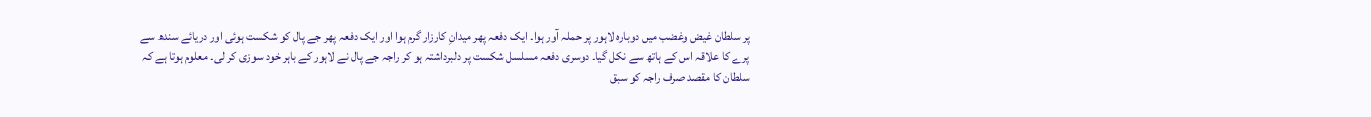پر سلطان غیض وغضب میں دوبارہ لاہور پر حملہ آور ہوا۔ ایک دفعہ پھر میدانِ کارزار گرم ہوا اور ایک دفعہ پھر جے پال کو شکست ہوئی اور دریائے سندھ سے پرے کا علاقہ اس کے ہاتھ سے نکل گیا۔ دوسری دفعہ مسلسل شکست پر دلبرداشتہ ہو کر راجہ جے پال نے لاہور کے باہر خود سوزی کر لی۔ معلوم ہوتا ہے کہ سلطان کا مقصد صرف راجہ کو سبق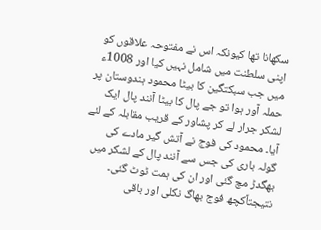سکھانا تھا کیونکہ اس نے مفتوحہ علاقوں کو اپنی سلطنت میں شامل نہیں کیا اور 1008ء میں جب سبکتگین کا بیٹا محمود ہندوستان پر حملہ آور ہوا تو جے پال کا بیٹا آنند پال ایک لشکر جرار لے کر پشاور کے قریب مقابلہ کے لئے آیا۔ محمود کی فوج نے آتش گیر مادے کی گولہ باری کی جس سے آنند پال کے لشکر میں بھگدڑ مچ گئی اور ان کی ہمت ٹوٹ گئی۔ نتیجتاًکچھ فوج بھاگ نکلی اور باقی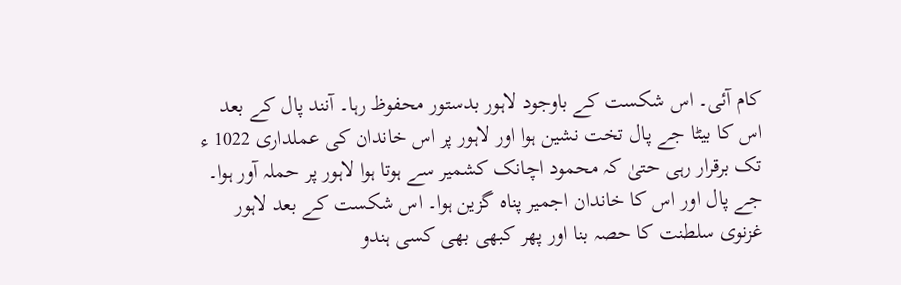کام آئی۔ اس شکست کے باوجود لاہور بدستور محفوظ رہا۔ آنند پال کے بعد اس کا بیٹا جے پال تخت نشین ہوا اور لاہور پر اس خاندان کی عملداری 1022 ء تک برقرار رہی حتیٰ کہ محمود اچانک کشمیر سے ہوتا ہوا لاہور پر حملہ آور ہوا۔ جے پال اور اس کا خاندان اجمیر پناہ گزین ہوا۔ اس شکست کے بعد لاہور غزنوی سلطنت کا حصہ بنا اور پھر کبھی بھی کسی ہندو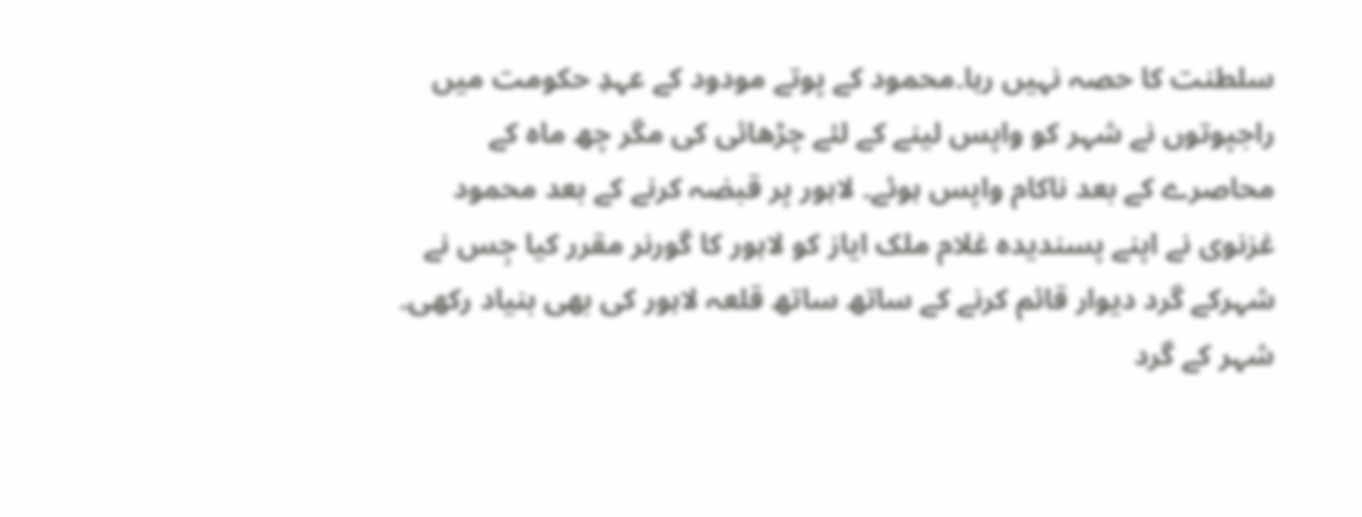سلطنت کا حصہ نہیں رہا۔محمود کے پوتے مودود کے عہدِ حکومت میں راجپوتوں نے شہر کو واپس لینے کے لئے چڑھائی کی مگر چھ ماہ کے محاصرے کے بعد ناکام واپس ہوئے۔ لاہور پر قبضہ کرنے کے بعد محمود غزنوی نے اپنے پسندیدہ غلام ملک ایاز کو لاہور کا گورنر مقرر کیا جِس نے شہرکے گرد دیوار قائم کرنے کے ساتھ ساتھ قلعہ لاہور کی بھی بنیاد رکھی۔ شہر کے گرد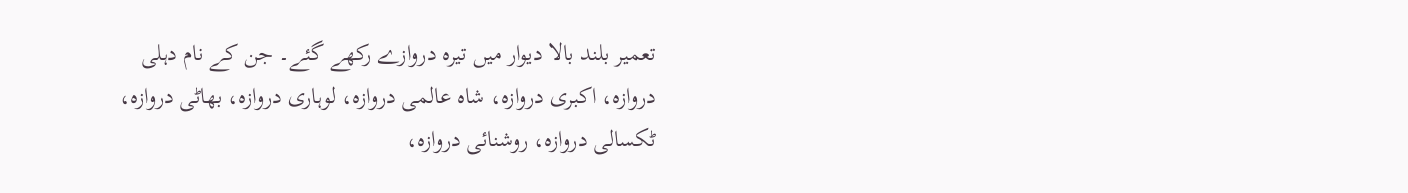تعمیر بلند بالا دیوار میں تیرہ دروازے رکھے گئے۔ جن کے نام دہلی دروازہ، اکبری دروازہ، شاہ عالمی دروازہ، لوہاری دروازہ، بھاٹی دروازہ، ٹکسالی دروازہ، روشنائی دروازہ،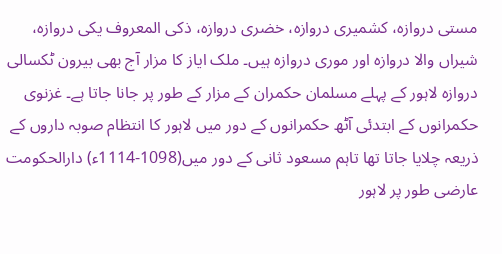مستی دروازہ، کشمیری دروازہ، خضری دروازہ، ذکی المعروف یکی دروازہ، شیراں والا دروازہ اور موری دروازہ ہیں۔ ملک ایاز کا مزار آج بھی بیرون ٹکسالی دروازہ لاہور کے پہلے مسلمان حکمران کے مزار کے طور پر جانا جاتا ہے۔ غزنوی حکمرانوں کے ابتدئی آٹھ حکمرانوں کے دور میں لاہور کا انتظام صوبہ داروں کے ذریعہ چلایا جاتا تھا تاہم مسعود ثانی کے دور میں(1098-1114ء) دارالحکومت عارضی طور پر لاہور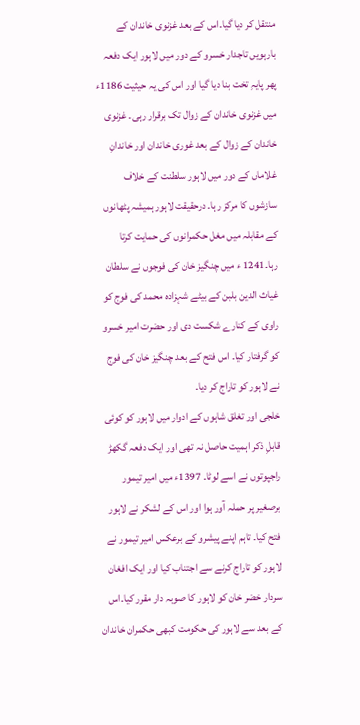منتقل کر دیا گیا۔اس کے بعد غزنوی خاندان کے بارہویں تاجدار خسرو کے دور میں لاہور ایک دفعہ پھر پایہِ تخت بنا دیا گیا اور اس کی یہ حیثیت 1186ء میں غزنوی خاندان کے زوال تک برقرار رہی۔ غزنوی خاندان کے زوال کے بعد غوری خاندان اور خاندانِ غلاماں کے دور میں لاہور سلطنت کے خلاف سازشوں کا مرکز رہا۔ درحقیقت لاہور ہمیشہ پٹھانوں کے مقابلہ میں مغل حکمرانوں کی حمایت کرتا رہا۔1241 ء میں چنگیز خان کی فوجوں نے سلطان غیاث الدین بلبن کے بیٹے شہزادہ محمد کی فوج کو راوی کے کنارے شکست دی اور حضرت امیر خسرو کو گرفتار کیا۔ اس فتح کے بعد چنگیز خان کی فوج نے لاہور کو تاراج کر دیا۔
خلجی اور تغلق شاہوں کے ادوار میں لاہور کو کوئی قابلِ ذکر اہمیت حاصل نہ تھی اور ایک دفعہ گکھڑ راجپوتوں نے اسے لوٹا۔ 1397ء میں امیر تیمور برصغیر پر حملہ آور ہوا اور اس کے لشکر نے لاہور فتح کیا۔ تاہم اپنے پیشرو کے برعکس امیر تیمور نے لاہور کو تاراج کرنے سے اجتناب کیا اور ایک افغان سردار خضر خان کو لاہور کا صوبہ دار مقرر کیا۔اس کے بعد سے لاہور کی حکومت کبھی حکمران خاندان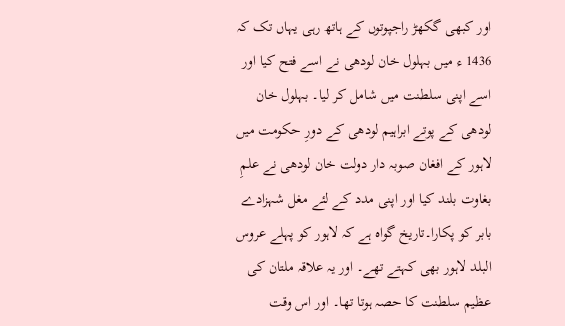اور کبھی گکھڑ راجپوتوں کے ہاتھ رہی یہاں تک کہ 1436 ء میں بہلول خان لودھی نے اسے فتح کیا اور اسے اپنی سلطنت میں شامل کر لیا۔ بہلول خان لودھی کے پوتے ابراہیم لودھی کے دورِ حکومت میں لاہور کے افغان صوبہ دار دولت خان لودھی نے علمِ بغاوت بلند کیا اور اپنی مدد کے لئے مغل شہزادے بابر کو پکارا۔تاریخ گواہ ہے کہ لاہور کو پہلے عروس البلد لاہور بھی کہتے تھے۔ اور یہ علاقہ ملتان کی عظیم سلطنت کا حصہ ہوتا تھا۔ اور اس وقت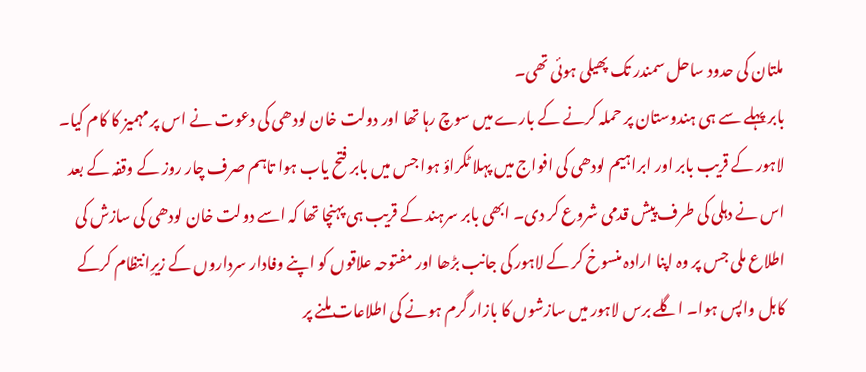ملتان کی حدود ساحل سمندر تک پھیلی ہوئی تھی۔
بابر پہلے سے ہی ہندوستان پر حملہ کرنے کے بارے میں سوچ رہا تھا اور دولت خان لودھی کی دعوت نے اس پر مہمیز کا کام کیا۔ لاہور کے قریب بابر اور ابراہیم لودھی کی افواج میں پہلا ٹکراؤ ہوا جس میں بابر فتح یاب ہوا تاہم صرف چار روز کے وقفہ کے بعد اس نے دہلی کی طرف پیش قدمی شروع کر دی۔ ابھی بابر سرہند کے قریب ہی پہنچا تھا کہ اسے دولت خان لودھی کی سازش کی اطلاع ملی جس پر وہ اپنا ارادہ منسوخ کر کے لاہور کی جانب بڑھا اور مفتوحہ علاقوں کو اپنے وفادار سرداروں کے زیرِانتظام کرکے کابل واپس ہوا۔ اگلے برس لاہور میں سازشوں کا بازار گرم ہونے کی اطلاعات ملنے پر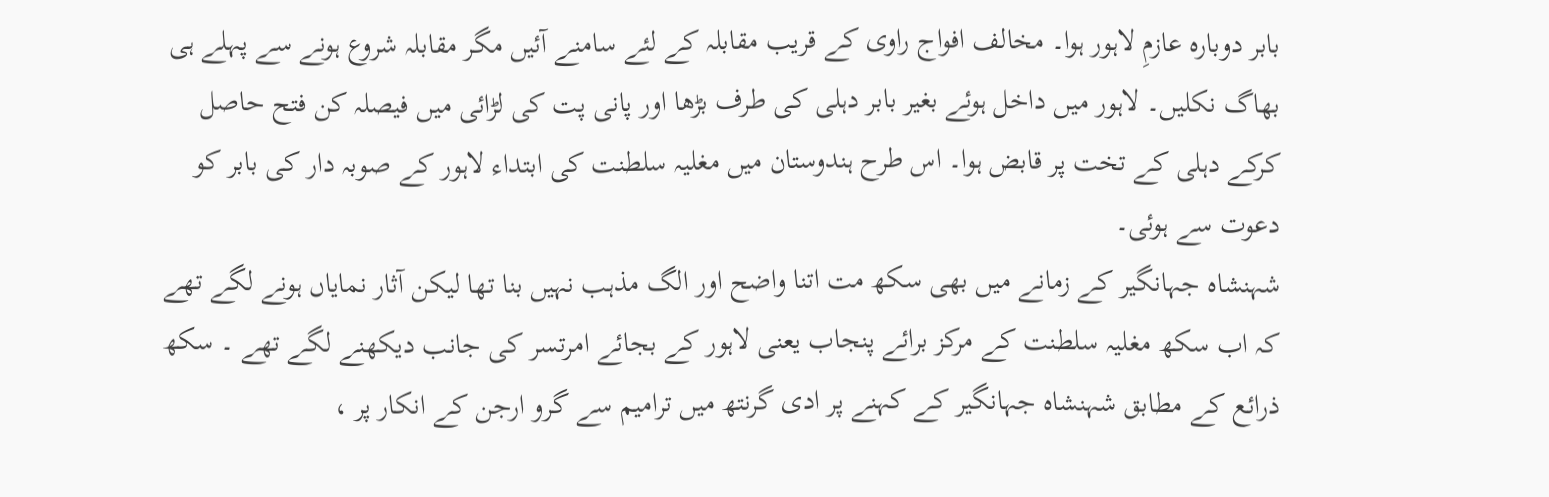بابر دوبارہ عازمِ لاہور ہوا۔ مخالف افواج راوی کے قریب مقابلہ کے لئے سامنے آئیں مگر مقابلہ شروع ہونے سے پہلے ہی بھاگ نکلیں۔ لاہور میں داخل ہوئے بغیر بابر دہلی کی طرف بڑھا اور پانی پت کی لڑائی میں فیصلہ کن فتح حاصل کرکے دہلی کے تخت پر قابض ہوا۔ اس طرح ہندوستان میں مغلیہ سلطنت کی ابتداء لاہور کے صوبہ دار کی بابر کو دعوت سے ہوئی۔
شہنشاہ جہانگیر کے زمانے میں بھی سکھ مت اتنا واضح اور الگ مذہب نہیں بنا تھا لیکن آثار نمایاں ہونے لگے تھے کہ اب سکھ مغلیہ سلطنت کے مرکز برائے پنجاب یعنی لاہور کے بجائے امرتسر کی جانب دیکھنے لگے تھے ۔ سکھ ذرائع کے مطابق شہنشاہ جہانگیر کے کہنے پر ادی گرنتھ میں ترامیم سے گرو ارجن کے انکار پر ،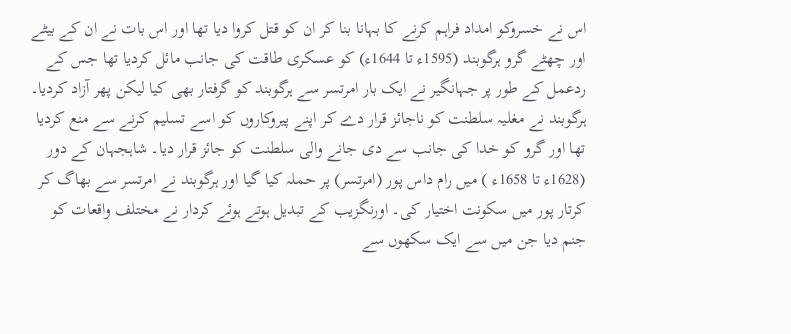اس نے خسروکو امداد فراہم کرنے کا بہانا بنا کر ان کو قتل کروا دیا تھا اور اس بات نے ان کے بیٹے اور چھٹے گرو ہرگوبند (1595ء تا 1644ء) کو عسکری طاقت کی جانب مائل کردیا تھا جس کے ردعمل کے طور پر جہانگیر نے ایک بار امرتسر سے ہرگوبند کو گرفتار بھی کیا لیکن پھر آزاد کردیا۔ ہرگوبند نے مغلیہ سلطنت کو ناجائز قرار دے کر اپنے پیروکاروں کو اسے تسلیم کرنے سے منع کردیا تھا اور گرو کو خدا کی جانب سے دی جانے والی سلطنت کو جائز قرار دیا۔ شاہجہان کے دور (1628ء تا 1658ء ) میں رام داس پور (امرتسر) پر حملہ کیا گیا اور ہرگوبند نے امرتسر سے بھاگ کر کرتار پور میں سکونت اختیار کی۔ اورنگزیب کے تبدیل ہوتے ہوئے کردار نے مختلف واقعات کو جنم دیا جن میں سے ایک سکھوں سے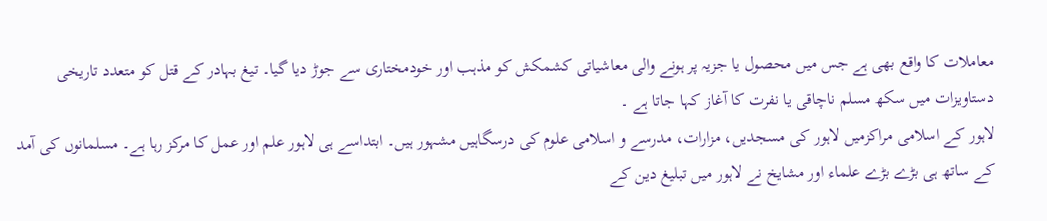معاملات کا واقع بھی ہے جس میں محصول یا جزیہ پر ہونے والی معاشیاتی کشمکش کو مذہب اور خودمختاری سے جوڑ دیا گیا۔ تیغ بہادر کے قتل کو متعدد تاریخی دستاویزات میں سکھ مسلم ناچاقی یا نفرت کا آغاز کہا جاتا ہے ۔
لاہور کے اسلامی مراکزمیں لاہور کی مسجدیں، مزارات، مدرسے و اسلامی علوم کی درسگاہیں مشہور ہیں۔ ابتداسے ہی لاہور علم اور عمل کا مرکز رہا ہے۔ مسلمانوں کی آمد کے ساتھ ہی بڑے بڑے علماء اور مشایخ نے لاہور میں تبلیغ دین کے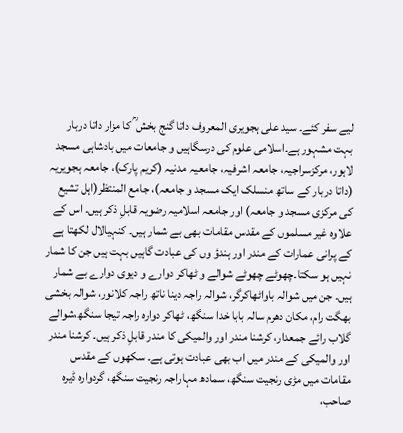لیے سفر کئے۔ سید علی ہجویری المعروف داتا گنج بخش ؒ کا مزار داتا دربار بہت مشہور ہے۔اسلامی علوم کی درسگاہیں و جامعات میں بادشاہی مسجد لاہور، مرکزسراجیہ، جامعہ اشرفیہ، جامعیہ مدنیہ (کریم پارک)، جامعہ ہجویریہ (داتا دربار کے ساتھ منسلک ایک مسجد و جامعہ)، جامع المنتظر(اہل تشیع کی مرکزی مسجد و جامعہ) اور جامعہ اسلامیہ رضویہ قابلِ ذکر ہیں۔ اس کے علاوہ غیر مسلموں کے مقدس مقامات بھی بے شمار ہیں۔ کنہیالال لکھتا ہے کے پرانی عمارات کے مندر اور ہندؤ وں کی عبادت گاہیں بہت ہیں جن کا شمار نہیں ہو سکتا۔چھوٹے چھوٹے شوالے و ٹھاکر دوارے و دیوی دوارے بے شمار ہیں۔ جن میں شوالہ باواٹھاکرگر، شوالہ راجہ دینا ناتھ راجہ کلانور، شوالہ بخشی بھگت رام، مکان دھرم سالہ بابا خدا سنگھ، ٹھاکر دوارہ راجہ تیجا سنگھ،شوالے گلاب رائے جمعدار، کرشنا مندر اور والمیکی کا مندر قابلِ ذکر ہیں۔ کرشنا مندر اور والمیکی کے مندر میں اب بھی عبادت ہوتی ہے۔ سکھوں کے مقدس مقامات میں مڑی رنجیت سنگھ، سمادھ مہاراجہ رنجیت سنگھ، گردوارہ ڈیرہ صاحب،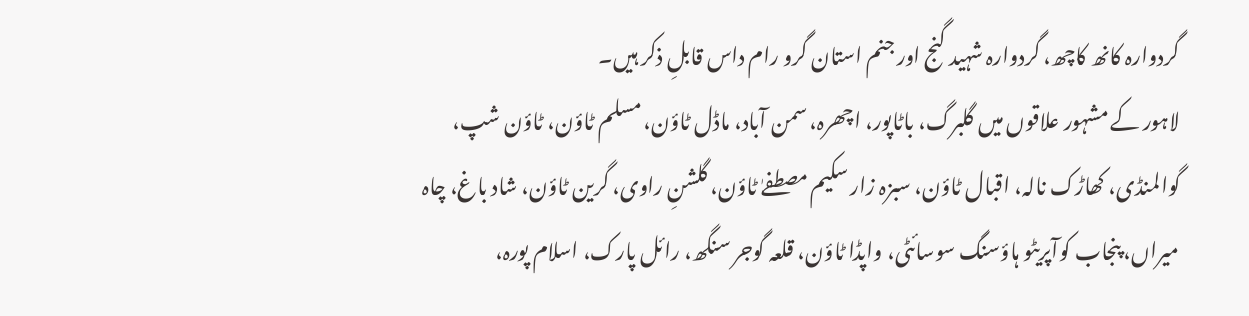گردوارہ کانھ کاچھ، گردوارہ شہید گنج اور جنم استان گرو رام داس قابلِ ذکر ہیں۔
لاہور کے مشہور علاقوں میں گلبرگ، باٹاپور، اچھرہ، سمن آباد، ماڈل ٹاؤن، مسلم ٹاؤن، ٹاؤن شپ، گوالمنڈی، کھاڑک نالہ، اقبال ٹاؤن، سبزہ زار سکیم مصطفےٰ ٹاؤن، گلشنِ راوی، گرین ٹاؤن، شاد باغ، چاہ میراں، پنجاب کوآپریٹو ہاؤسنگ سوسائٹی، واپڈا ٹاؤن، قلعہ گوجر سنگھ، رائل پارک، اسلام پورہ،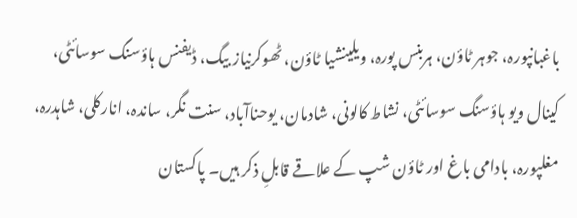باغبانپورہ، جوہر ٹاؤن، ہربنس پورہ، ویلینشیا ٹاؤن، ٹھوکرنیاز بیگ، ڈیفنس ہاؤسنگ سوسائٹی، کینال ویو ہاؤسنگ سوسائٹی، نشاط کالونی، شادمان، یوحناآباد، سنت نگر، ساندہ، انارکلی، شاہدرہ، مغلپورہ، بادامی باغ اور ٹاؤن شپ کے علاقے قابلِ ذکر ہیں۔ پاکستان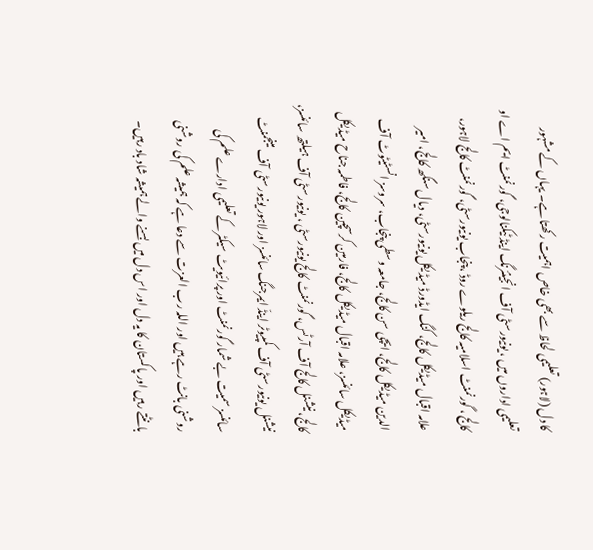کا دل (لاہور) تعلیمی لحاظ سے بھی خاص اہمیت رکھتا ہے۔ یہاں کے مشہور تعلیمی اداروں میں ، یونیورسٹی آف انجینئرنگ اینڈ ٹیکنالوجی، گورنمنٹ ایم اے او کالج ، گورنمنٹ اسلامیہ کالج ریلوے روڈ ، پنجاب یونیورسٹی، گورنمنٹ کالج لاہور، علامہ اقبال میڈیکل کالج، کنگ ایڈورڈ میڈیکل یونیورسٹی، دیال سنگھ کالج، امیر الدین میڈیکل کالج، ایچی سن کالج، جامعہ وسطی پنجاب، سروسز انسٹیٹوٹ آف میڈیکل سائنسز، علامہ اقبال میڈیکل کالج، فارمین کرسچین کالج، فاطمہ جناح میڈیکل کالج، نیشنل کالج آف آرٹس، گورنمنٹ کالج یونیورسٹی ، یونیورسٹی آف ہیلتھ سائنسز، نیشنل یونیورسٹی آف کمپیوٹر اینڈّ ایمرجنگ سائنسز اور لاہور یونیورسٹی آف مینجمنٹ سائنسز سمیت بے شمار گورنمنٹ اور پرائیویٹ سیکٹر کے تعلیمی ادارے علم کی روشنی بانٹ رہے ہیں اور اللہ رب العزت سے دعا ہے کہ ہمیشہ علم کی روشنی بانٹتے رہیں اور پاکستان کا یہ دل اور اس دل میں بسنے والے ہمیشہ شاد باد رہیں۔